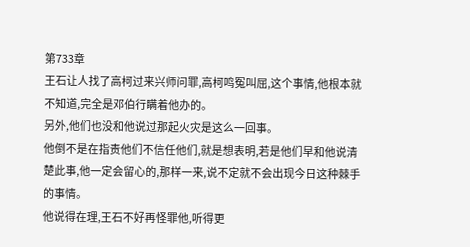第733章
王石让人找了高柯过来兴师问罪,高柯鸣冤叫屈,这个事情,他根本就不知道,完全是邓伯行瞒着他办的。
另外,他们也没和他说过那起火灾是这么一回事。
他倒不是在指责他们不信任他们,就是想表明,若是他们早和他说清楚此事,他一定会留心的,那样一来,说不定就不会出现今日这种棘手的事情。
他说得在理,王石不好再怪罪他,听得更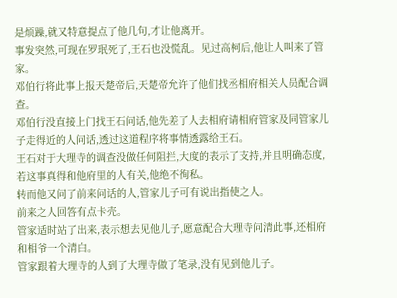是烦躁,就又特意提点了他几句,才让他离开。
事发突然,可现在罗珉死了,王石也没慌乱。见过高柯后,他让人叫来了管家。
邓伯行将此事上报天楚帝后,天楚帝允许了他们找丞相府相关人员配合调查。
邓伯行没直接上门找王石问话,他先差了人去相府请相府管家及同管家儿子走得近的人问话,透过这道程序将事情透露给王石。
王石对于大理寺的调查没做任何阻拦,大度的表示了支持,并且明确态度,若这事真得和他府里的人有关,他绝不徇私。
转而他又问了前来问话的人,管家儿子可有说出指使之人。
前来之人回答有点卡壳。
管家适时站了出来,表示想去见他儿子,愿意配合大理寺问清此事,还相府和相爷一个清白。
管家跟着大理寺的人到了大理寺做了笔录,没有见到他儿子。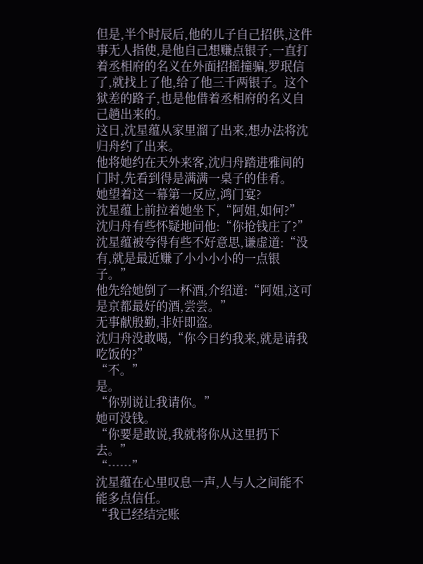但是,半个时辰后,他的儿子自己招供,这件事无人指使,是他自己想赚点银子,一直打着丞相府的名义在外面招摇撞骗,罗珉信了,就找上了他,给了他三千两银子。这个狱差的路子,也是他借着丞相府的名义自己趟出来的。
这日,沈星蕴从家里溜了出来,想办法将沈归舟约了出来。
他将她约在天外来客,沈归舟踏进雅间的门时,先看到得是满满一桌子的佳肴。
她望着这一幕第一反应,鸿门宴?
沈星蕴上前拉着她坐下,“阿姐,如何?”
沈归舟有些怀疑地问他:“你抢钱庄了?”
沈星蕴被夸得有些不好意思,谦虚道:“没有,就是最近赚了小小小小的一点银子。”
他先给她倒了一杯酒,介绍道:“阿姐,这可是京都最好的酒,尝尝。”
无事献殷勤,非奸即盗。
沈归舟没敢喝,“你今日约我来,就是请我吃饭的?”
“不。”
是。
“你别说让我请你。”
她可没钱。
“你要是敢说,我就将你从这里扔下去。”
“……”
沈星蕴在心里叹息一声,人与人之间能不能多点信任。
“我已经结完账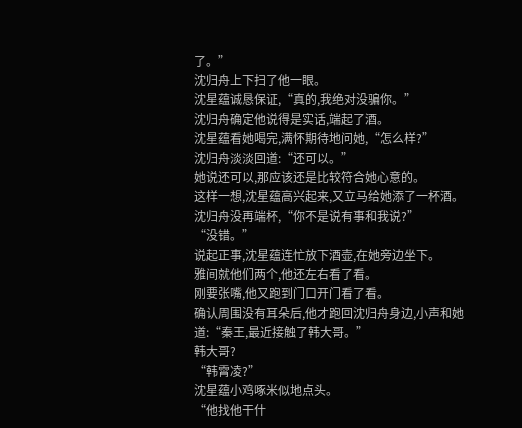了。”
沈归舟上下扫了他一眼。
沈星蕴诚恳保证,“真的,我绝对没骗你。”
沈归舟确定他说得是实话,端起了酒。
沈星蕴看她喝完,满怀期待地问她,“怎么样?”
沈归舟淡淡回道:“还可以。”
她说还可以,那应该还是比较符合她心意的。
这样一想,沈星蕴高兴起来,又立马给她添了一杯酒。
沈归舟没再端杯,“你不是说有事和我说?”
“没错。”
说起正事,沈星蕴连忙放下酒壶,在她旁边坐下。
雅间就他们两个,他还左右看了看。
刚要张嘴,他又跑到门口开门看了看。
确认周围没有耳朵后,他才跑回沈归舟身边,小声和她道:“秦王,最近接触了韩大哥。”
韩大哥?
“韩霄凌?”
沈星蕴小鸡啄米似地点头。
“他找他干什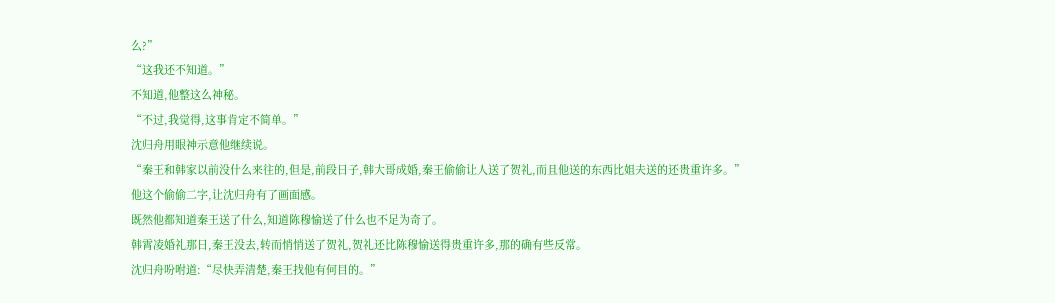么?”
“这我还不知道。”
不知道,他整这么神秘。
“不过,我觉得,这事肯定不简单。”
沈归舟用眼神示意他继续说。
“秦王和韩家以前没什么来往的,但是,前段日子,韩大哥成婚,秦王偷偷让人送了贺礼,而且他送的东西比姐夫送的还贵重许多。”
他这个偷偷二字,让沈归舟有了画面感。
既然他都知道秦王送了什么,知道陈穆愉送了什么也不足为奇了。
韩霄凌婚礼那日,秦王没去,转而悄悄送了贺礼,贺礼还比陈穆愉送得贵重许多,那的确有些反常。
沈归舟吩咐道:“尽快弄清楚,秦王找他有何目的。”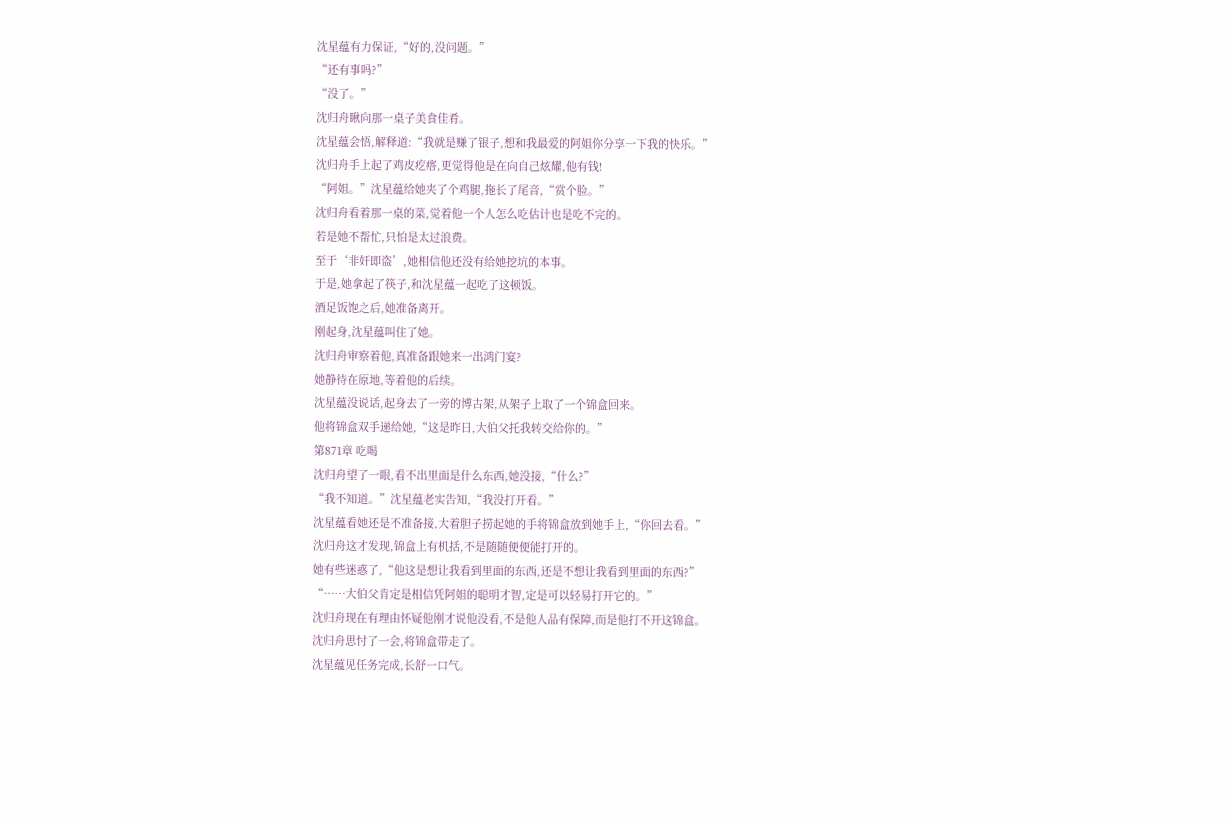沈星蕴有力保证,“好的,没问题。”
“还有事吗?”
“没了。”
沈归舟瞅向那一桌子美食佳肴。
沈星蕴会悟,解释道:“我就是赚了银子,想和我最爱的阿姐你分享一下我的快乐。”
沈归舟手上起了鸡皮疙瘩,更觉得他是在向自己炫耀,他有钱!
“阿姐。”沈星蕴给她夹了个鸡腿,拖长了尾音,“赏个脸。”
沈归舟看着那一桌的菜,觉着他一个人怎么吃估计也是吃不完的。
若是她不帮忙,只怕是太过浪费。
至于‘非奸即盗’,她相信他还没有给她挖坑的本事。
于是,她拿起了筷子,和沈星蕴一起吃了这顿饭。
酒足饭饱之后,她准备离开。
刚起身,沈星蕴叫住了她。
沈归舟审察着他,真准备跟她来一出鸿门宴?
她静待在原地,等着他的后续。
沈星蕴没说话,起身去了一旁的博古架,从架子上取了一个锦盒回来。
他将锦盒双手递给她,“这是昨日,大伯父托我转交给你的。”
第871章 吃喝
沈归舟望了一眼,看不出里面是什么东西,她没接,“什么?”
“我不知道。”沈星蕴老实告知,“我没打开看。”
沈星蕴看她还是不准备接,大着胆子捞起她的手将锦盒放到她手上,“你回去看。”
沈归舟这才发现,锦盒上有机括,不是随随便便能打开的。
她有些迷惑了,“他这是想让我看到里面的东西,还是不想让我看到里面的东西?”
“……大伯父肯定是相信凭阿姐的聪明才智,定是可以轻易打开它的。”
沈归舟现在有理由怀疑他刚才说他没看,不是他人品有保障,而是他打不开这锦盒。
沈归舟思忖了一会,将锦盒带走了。
沈星蕴见任务完成,长舒一口气。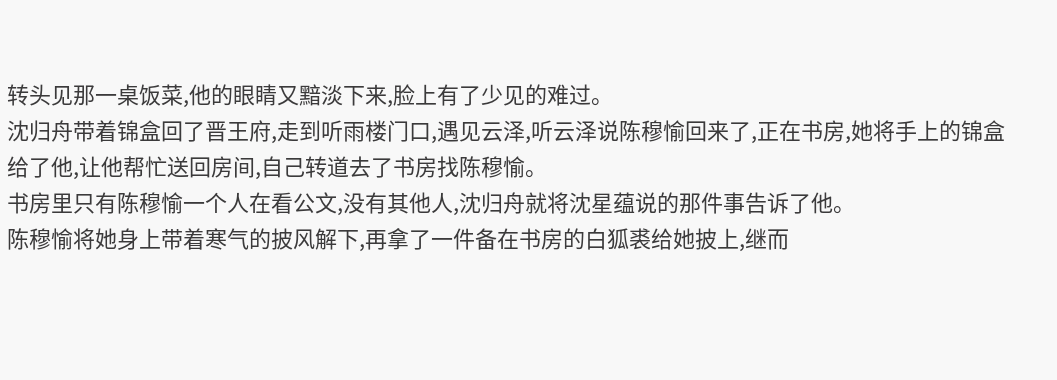转头见那一桌饭菜,他的眼睛又黯淡下来,脸上有了少见的难过。
沈归舟带着锦盒回了晋王府,走到听雨楼门口,遇见云泽,听云泽说陈穆愉回来了,正在书房,她将手上的锦盒给了他,让他帮忙送回房间,自己转道去了书房找陈穆愉。
书房里只有陈穆愉一个人在看公文,没有其他人,沈归舟就将沈星蕴说的那件事告诉了他。
陈穆愉将她身上带着寒气的披风解下,再拿了一件备在书房的白狐裘给她披上,继而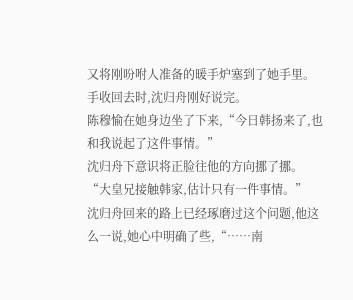又将刚吩咐人准备的暖手炉塞到了她手里。
手收回去时,沈归舟刚好说完。
陈穆愉在她身边坐了下来,“今日韩扬来了,也和我说起了这件事情。”
沈归舟下意识将正脸往他的方向挪了挪。
“大皇兄接触韩家,估计只有一件事情。”
沈归舟回来的路上已经琢磨过这个问题,他这么一说,她心中明确了些,“……南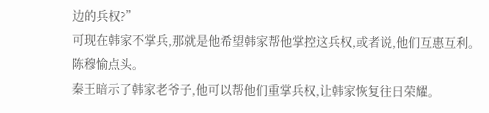边的兵权?”
可现在韩家不掌兵,那就是他希望韩家帮他掌控这兵权,或者说,他们互惠互利。
陈穆愉点头。
秦王暗示了韩家老爷子,他可以帮他们重掌兵权,让韩家恢复往日荣耀。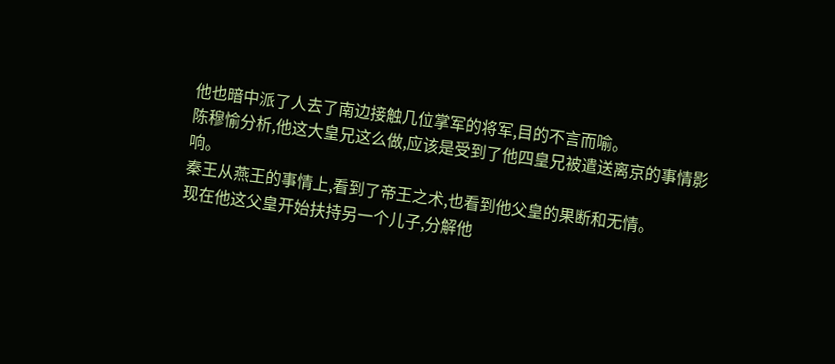他也暗中派了人去了南边接触几位掌军的将军,目的不言而喻。
陈穆愉分析,他这大皇兄这么做,应该是受到了他四皇兄被遣送离京的事情影响。
秦王从燕王的事情上,看到了帝王之术,也看到他父皇的果断和无情。
现在他这父皇开始扶持另一个儿子,分解他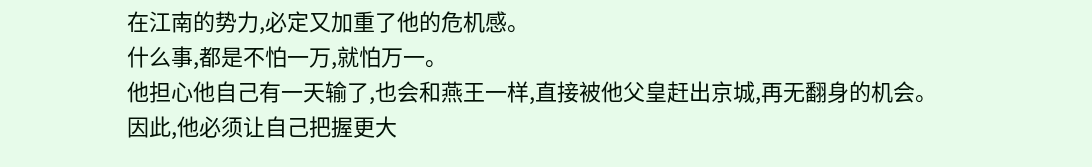在江南的势力,必定又加重了他的危机感。
什么事,都是不怕一万,就怕万一。
他担心他自己有一天输了,也会和燕王一样,直接被他父皇赶出京城,再无翻身的机会。
因此,他必须让自己把握更大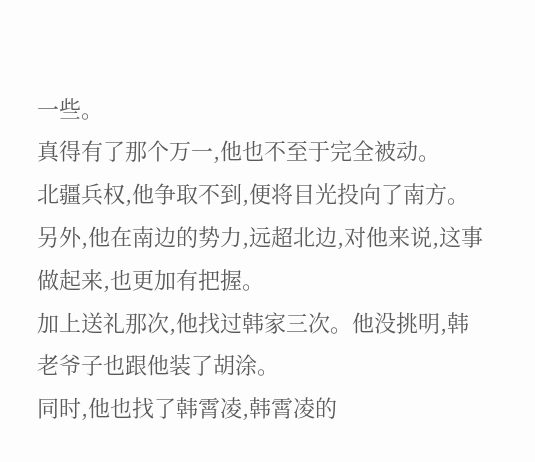一些。
真得有了那个万一,他也不至于完全被动。
北疆兵权,他争取不到,便将目光投向了南方。
另外,他在南边的势力,远超北边,对他来说,这事做起来,也更加有把握。
加上送礼那次,他找过韩家三次。他没挑明,韩老爷子也跟他装了胡涂。
同时,他也找了韩霄凌,韩霄凌的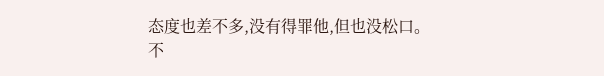态度也差不多,没有得罪他,但也没松口。
不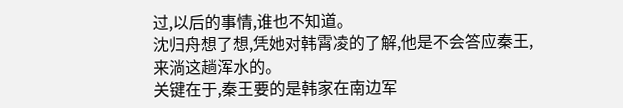过,以后的事情,谁也不知道。
沈归舟想了想,凭她对韩霄凌的了解,他是不会答应秦王,来淌这趟浑水的。
关键在于,秦王要的是韩家在南边军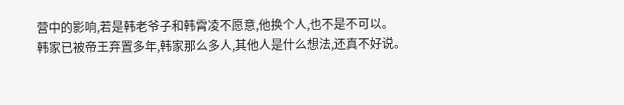营中的影响,若是韩老爷子和韩霄凌不愿意,他换个人,也不是不可以。
韩家已被帝王弃置多年,韩家那么多人,其他人是什么想法,还真不好说。